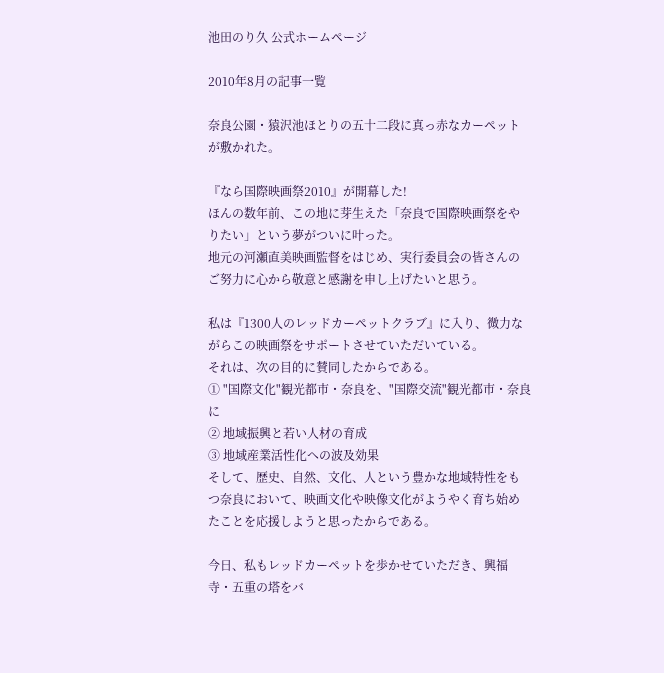池田のり久 公式ホームページ

2010年8月の記事一覧

奈良公園・猿沢池ほとりの五十二段に真っ赤なカーペットが敷かれた。

『なら国際映画祭2010』が開幕した!
ほんの数年前、この地に芽生えた「奈良で国際映画祭をやりたい」という夢がついに叶った。
地元の河瀬直美映画監督をはじめ、実行委員会の皆さんのご努力に心から敬意と感謝を申し上げたいと思う。

私は『1300人のレッドカーペットクラブ』に入り、微力ながらこの映画祭をサポートさせていただいている。
それは、次の目的に賛同したからである。
① "国際文化"観光都市・奈良を、"国際交流"観光都市・奈良に
② 地域振興と若い人材の育成
③ 地域産業活性化への波及効果
そして、歴史、自然、文化、人という豊かな地域特性をもつ奈良において、映画文化や映像文化がようやく育ち始めたことを応援しようと思ったからである。

今日、私もレッドカーペットを歩かせていただき、興福寺・五重の塔をバ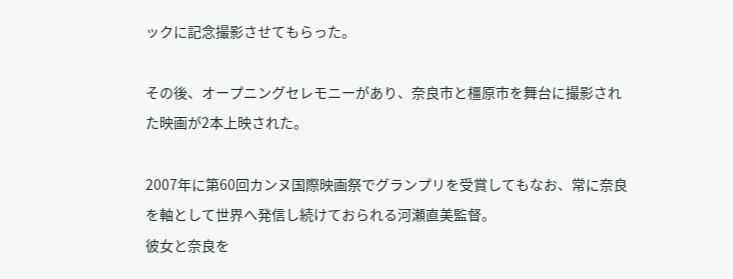ックに記念撮影させてもらった。

その後、オープニングセレモニーがあり、奈良市と橿原市を舞台に撮影された映画が2本上映された。

2007年に第60回カンヌ国際映画祭でグランプリを受賞してもなお、常に奈良を軸として世界へ発信し続けておられる河瀬直美監督。
彼女と奈良を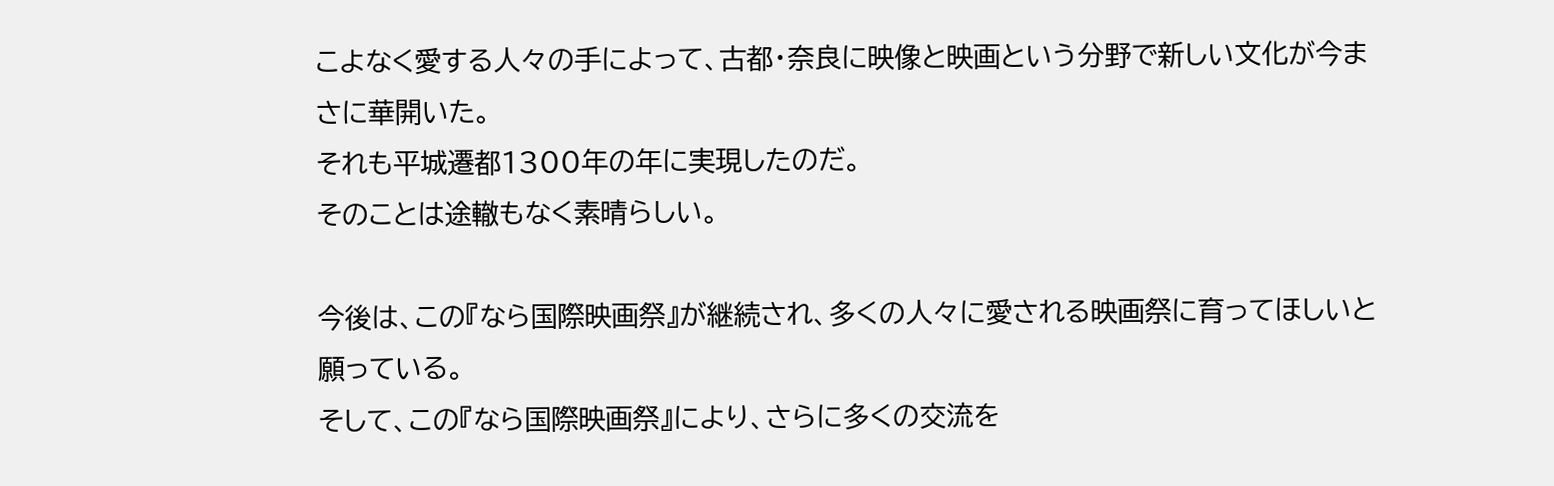こよなく愛する人々の手によって、古都・奈良に映像と映画という分野で新しい文化が今まさに華開いた。
それも平城遷都1300年の年に実現したのだ。
そのことは途轍もなく素晴らしい。

今後は、この『なら国際映画祭』が継続され、多くの人々に愛される映画祭に育ってほしいと願っている。
そして、この『なら国際映画祭』により、さらに多くの交流を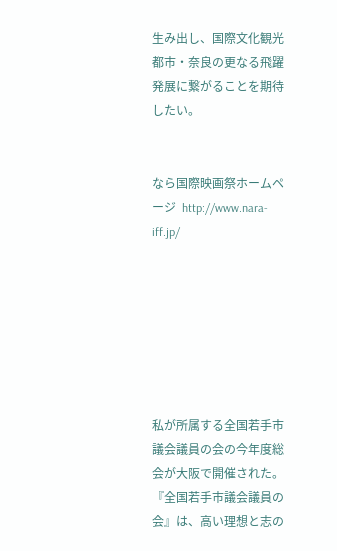生み出し、国際文化観光都市・奈良の更なる飛躍発展に繋がることを期待したい。


なら国際映画祭ホームページ  http://www.nara-iff.jp/







私が所属する全国若手市議会議員の会の今年度総会が大阪で開催された。
『全国若手市議会議員の会』は、高い理想と志の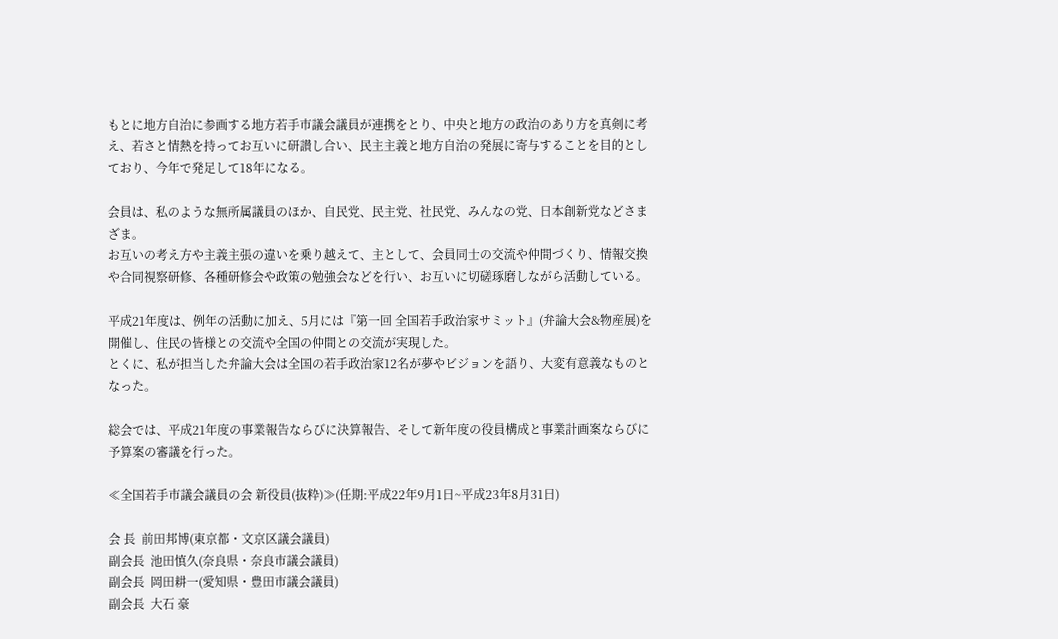もとに地方自治に参画する地方若手市議会議員が連携をとり、中央と地方の政治のあり方を真剣に考え、若さと情熱を持ってお互いに研讃し合い、民主主義と地方自治の発展に寄与することを目的としており、今年で発足して18年になる。

会員は、私のような無所属議員のほか、自民党、民主党、社民党、みんなの党、日本創新党などさまざま。
お互いの考え方や主義主張の違いを乗り越えて、主として、会員同士の交流や仲間づくり、情報交換や合同視察研修、各種研修会や政策の勉強会などを行い、お互いに切磋琢磨しながら活動している。

平成21年度は、例年の活動に加え、5月には『第一回 全国若手政治家サミット』(弁論大会&物産展)を開催し、住民の皆様との交流や全国の仲間との交流が実現した。
とくに、私が担当した弁論大会は全国の若手政治家12名が夢やビジョンを語り、大変有意義なものとなった。

総会では、平成21年度の事業報告ならびに決算報告、そして新年度の役員構成と事業計画案ならびに予算案の審議を行った。

≪全国若手市議会議員の会 新役員(抜粋)≫(任期:平成22年9月1日~平成23年8月31日)

会 長  前田邦博(東京都・文京区議会議員)
副会長  池田慎久(奈良県・奈良市議会議員)
副会長  岡田耕一(愛知県・豊田市議会議員)
副会長  大石 豪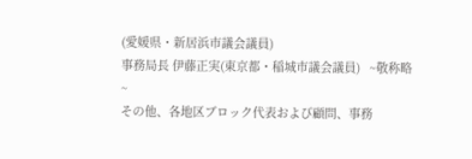(愛媛県・新居浜市議会議員)
事務局長 伊藤正実(東京都・稲城市議会議員)   ~敬称略~
その他、各地区ブロック代表および顧問、事務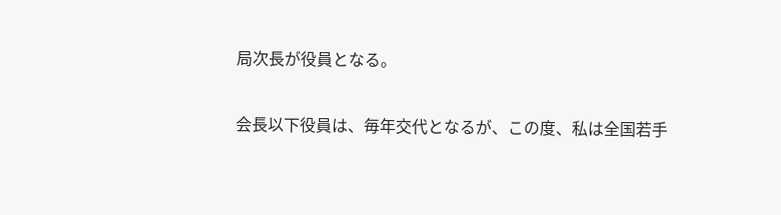局次長が役員となる。

会長以下役員は、毎年交代となるが、この度、私は全国若手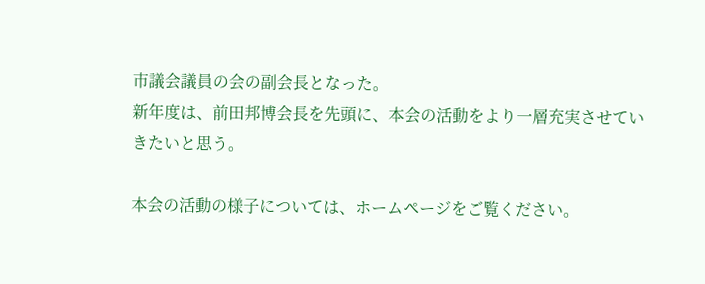市議会議員の会の副会長となった。
新年度は、前田邦博会長を先頭に、本会の活動をより一層充実させていきたいと思う。

本会の活動の様子については、ホームページをご覧ください。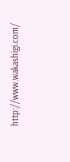http://www.wakashigi.com/